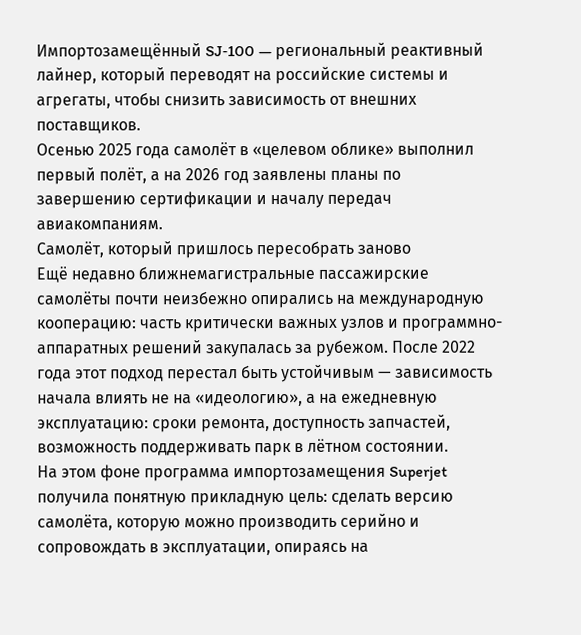Импортозамещённый SJ‑100 — региональный реактивный лайнер, который переводят на российские системы и агрегаты, чтобы снизить зависимость от внешних поставщиков.
Осенью 2025 года самолёт в «целевом облике» выполнил первый полёт, а на 2026 год заявлены планы по завершению сертификации и началу передач авиакомпаниям.
Самолёт, который пришлось пересобрать заново
Ещё недавно ближнемагистральные пассажирские самолёты почти неизбежно опирались на международную кооперацию: часть критически важных узлов и программно-аппаратных решений закупалась за рубежом. После 2022 года этот подход перестал быть устойчивым — зависимость начала влиять не на «идеологию», а на ежедневную эксплуатацию: сроки ремонта, доступность запчастей, возможность поддерживать парк в лётном состоянии.
На этом фоне программа импортозамещения Superjet получила понятную прикладную цель: сделать версию самолёта, которую можно производить серийно и сопровождать в эксплуатации, опираясь на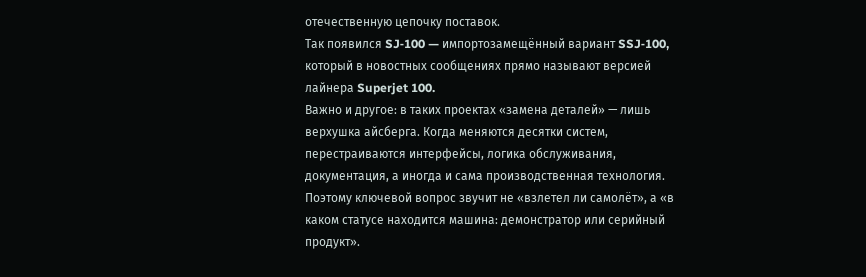отечественную цепочку поставок.
Так появился SJ‑100 — импортозамещённый вариант SSJ‑100, который в новостных сообщениях прямо называют версией лайнера Superjet 100.
Важно и другое: в таких проектах «замена деталей» — лишь верхушка айсберга. Когда меняются десятки систем, перестраиваются интерфейсы, логика обслуживания, документация, а иногда и сама производственная технология. Поэтому ключевой вопрос звучит не «взлетел ли самолёт», а «в каком статусе находится машина: демонстратор или серийный продукт».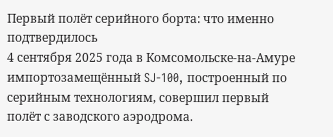Первый полёт серийного борта: что именно подтвердилось
4 сентября 2025 года в Комсомольске-на-Амуре импортозамещённый SJ‑100, построенный по серийным технологиям, совершил первый полёт с заводского аэродрома.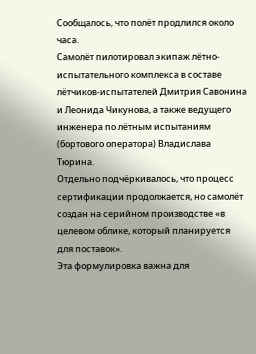Сообщалось, что полёт продлился около часа.
Самолёт пилотировал экипаж лётно-испытательного комплекса в составе лётчиков-испытателей Дмитрия Савонина и Леонида Чикунова, а также ведущего инженера по лётным испытаниям (бортового оператора) Владислава Тюрина.
Отдельно подчёркивалось, что процесс сертификации продолжается, но самолёт создан на серийном производстве «в целевом облике, который планируется для поставок».
Эта формулировка важна для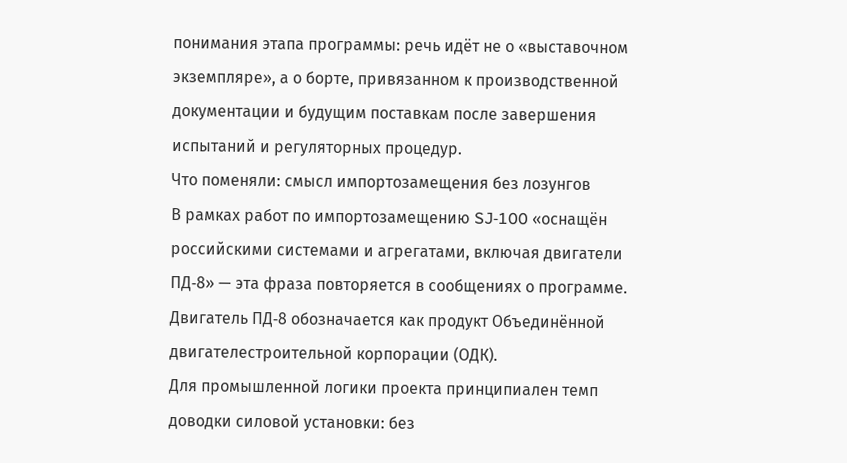понимания этапа программы: речь идёт не о «выставочном экземпляре», а о борте, привязанном к производственной документации и будущим поставкам после завершения испытаний и регуляторных процедур.
Что поменяли: смысл импортозамещения без лозунгов
В рамках работ по импортозамещению SJ‑100 «оснащён российскими системами и агрегатами, включая двигатели ПД‑8» — эта фраза повторяется в сообщениях о программе.
Двигатель ПД‑8 обозначается как продукт Объединённой двигателестроительной корпорации (ОДК).
Для промышленной логики проекта принципиален темп доводки силовой установки: без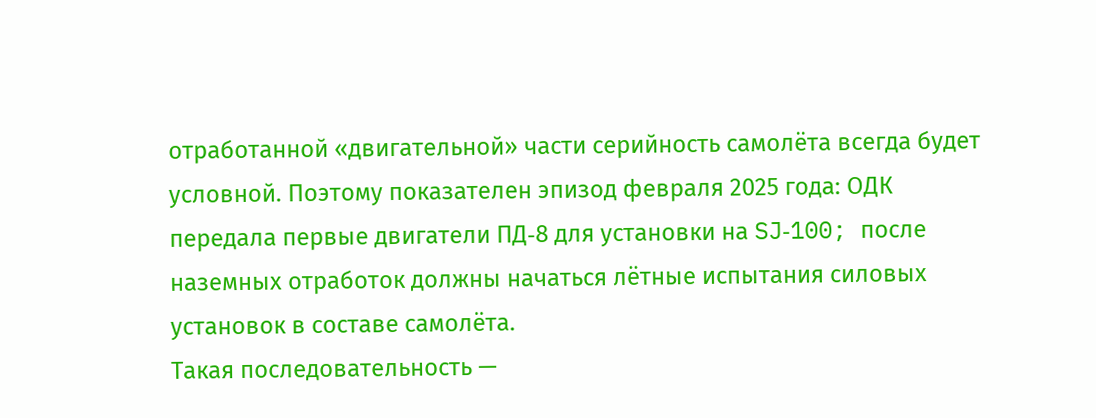отработанной «двигательной» части серийность самолёта всегда будет условной. Поэтому показателен эпизод февраля 2025 года: ОДК передала первые двигатели ПД‑8 для установки на SJ‑100; после наземных отработок должны начаться лётные испытания силовых установок в составе самолёта.
Такая последовательность —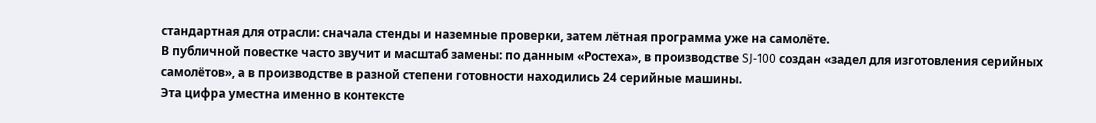стандартная для отрасли: сначала стенды и наземные проверки, затем лётная программа уже на самолёте.
В публичной повестке часто звучит и масштаб замены: по данным «Ростеха», в производстве SJ‑100 создан «задел для изготовления серийных самолётов», а в производстве в разной степени готовности находились 24 серийные машины.
Эта цифра уместна именно в контексте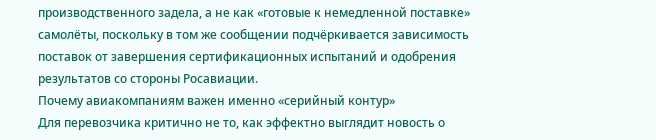производственного задела, а не как «готовые к немедленной поставке» самолёты, поскольку в том же сообщении подчёркивается зависимость поставок от завершения сертификационных испытаний и одобрения результатов со стороны Росавиации.
Почему авиакомпаниям важен именно «серийный контур»
Для перевозчика критично не то, как эффектно выглядит новость о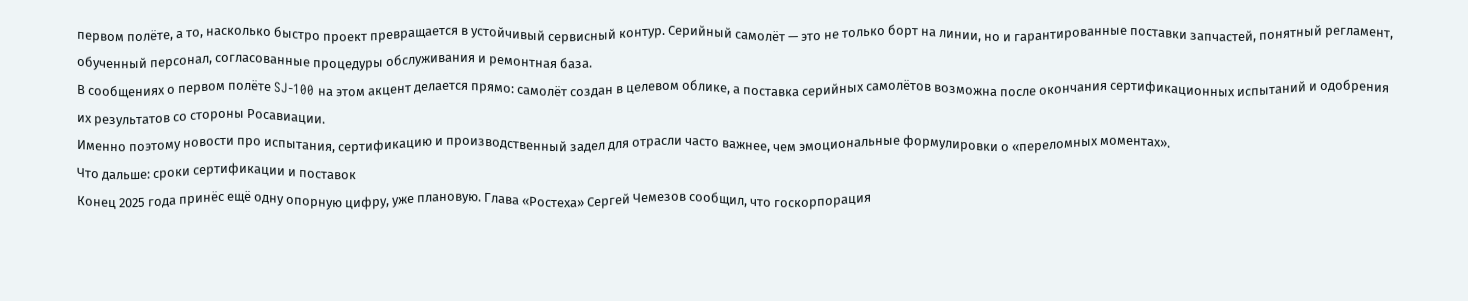первом полёте, а то, насколько быстро проект превращается в устойчивый сервисный контур. Серийный самолёт — это не только борт на линии, но и гарантированные поставки запчастей, понятный регламент, обученный персонал, согласованные процедуры обслуживания и ремонтная база.
В сообщениях о первом полёте SJ‑100 на этом акцент делается прямо: самолёт создан в целевом облике, а поставка серийных самолётов возможна после окончания сертификационных испытаний и одобрения их результатов со стороны Росавиации.
Именно поэтому новости про испытания, сертификацию и производственный задел для отрасли часто важнее, чем эмоциональные формулировки о «переломных моментах».
Что дальше: сроки сертификации и поставок
Конец 2025 года принёс ещё одну опорную цифру, уже плановую. Глава «Ростеха» Сергей Чемезов сообщил, что госкорпорация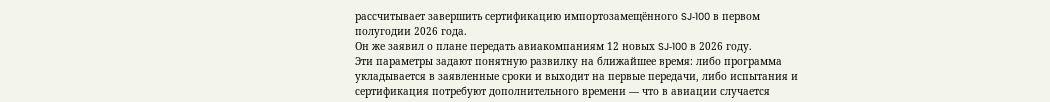рассчитывает завершить сертификацию импортозамещённого SJ‑100 в первом полугодии 2026 года.
Он же заявил о плане передать авиакомпаниям 12 новых SJ‑100 в 2026 году.
Эти параметры задают понятную развилку на ближайшее время: либо программа укладывается в заявленные сроки и выходит на первые передачи, либо испытания и сертификация потребуют дополнительного времени — что в авиации случается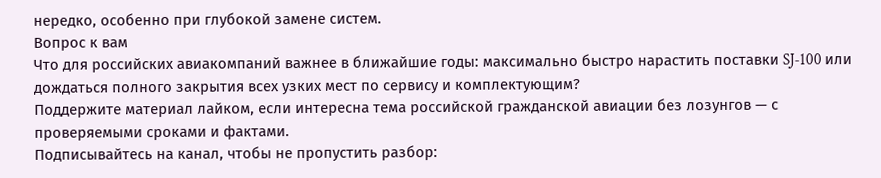нередко, особенно при глубокой замене систем.
Вопрос к вам
Что для российских авиакомпаний важнее в ближайшие годы: максимально быстро нарастить поставки SJ‑100 или дождаться полного закрытия всех узких мест по сервису и комплектующим?
Поддержите материал лайком, если интересна тема российской гражданской авиации без лозунгов — с проверяемыми сроками и фактами.
Подписывайтесь на канал, чтобы не пропустить разбор: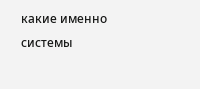какие именно системы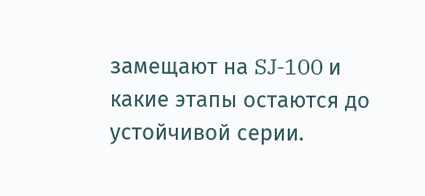замещают на SJ‑100 и какие этапы остаются до устойчивой серии.